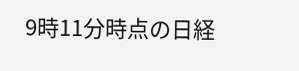9時11分時点の日経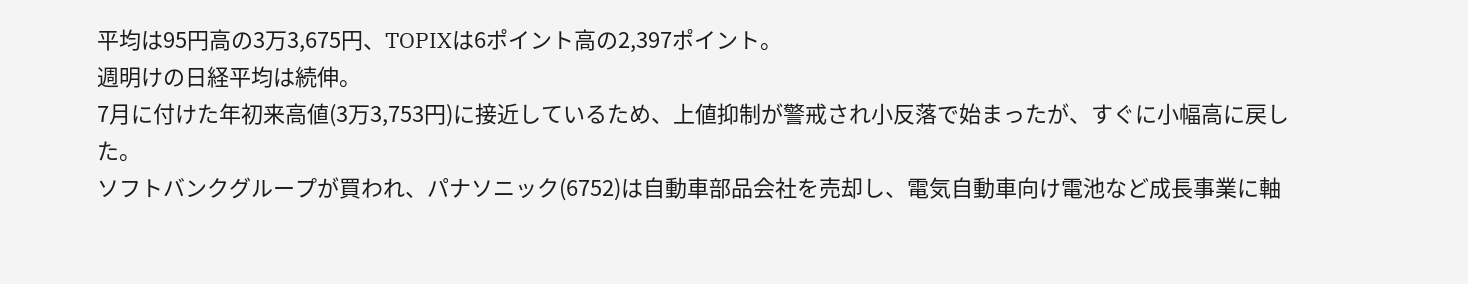平均は95円高の3万3,675円、TOPIXは6ポイント高の2,397ポイント。
週明けの日経平均は続伸。
7月に付けた年初来高値(3万3,753円)に接近しているため、上値抑制が警戒され小反落で始まったが、すぐに小幅高に戻した。
ソフトバンクグループが買われ、パナソニック(6752)は自動車部品会社を売却し、電気自動車向け電池など成長事業に軸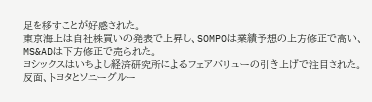足を移すことが好感された。
東京海上は自社株買いの発表で上昇し、SOMPOは業績予想の上方修正で高い、MS&ADは下方修正で売られた。
ヨシックスはいちよし経済研究所によるフェアバリューの引き上げで注目された。
反面、トヨタとソニーグルー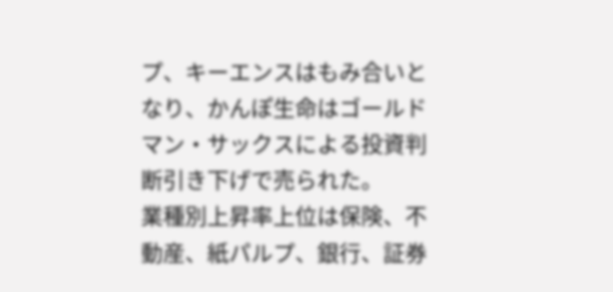プ、キーエンスはもみ合いとなり、かんぽ生命はゴールドマン・サックスによる投資判断引き下げで売られた。
業種別上昇率上位は保険、不動産、紙パルプ、銀行、証券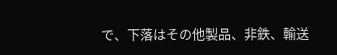で、下落はその他製品、非鉄、輸送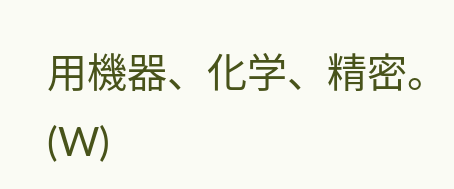用機器、化学、精密。(W)